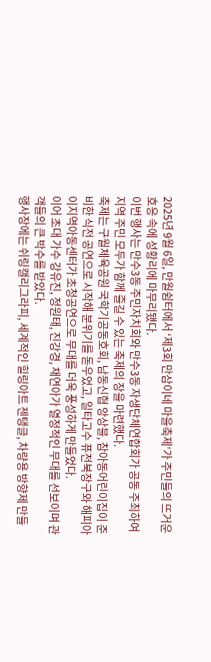2025년 9월 6일, 만월쉼터에서 ‘제3회 만삼이네 마을축제’가 주민들의 뜨거운 호응 속에 성황리에 마무리됐다.
이번 행사는 만수3동 주민자치회와 만수3동 자생단체연합회가 공동 주최하여 지역 주민 모두가 함께 즐길 수 있는 축제의 장을 마련했다.
축제는 구월체육공원 국학기공동호회, 남동신협 앙상블, 참아동어린이집이 준비한 식전 공연으로 시작해 분위기를 돋우었고, 일타고수 퓨전북장구와 해피아이지역아동센터가 초청공연으로 무대를 더욱 풍성하게 만들었다.
이어 초대 가수 강유진, 정원태, 진강경, 채연아가 열정적인 무대를 선보이며 관객들의 큰 박수를 받았다.
행사장에는 쉬링캘리그라피, 세계적인 힐링아트 젠탱글, 차량용 방향제 만들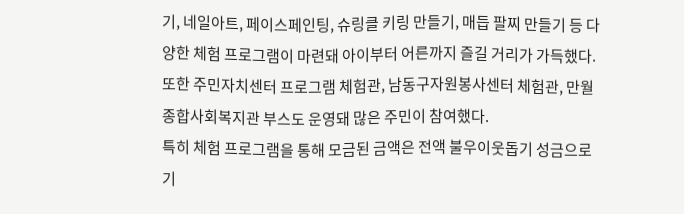기, 네일아트, 페이스페인팅, 슈링클 키링 만들기, 매듭 팔찌 만들기 등 다양한 체험 프로그램이 마련돼 아이부터 어른까지 즐길 거리가 가득했다. 또한 주민자치센터 프로그램 체험관, 남동구자원봉사센터 체험관, 만월종합사회복지관 부스도 운영돼 많은 주민이 참여했다.
특히 체험 프로그램을 통해 모금된 금액은 전액 불우이웃돕기 성금으로 기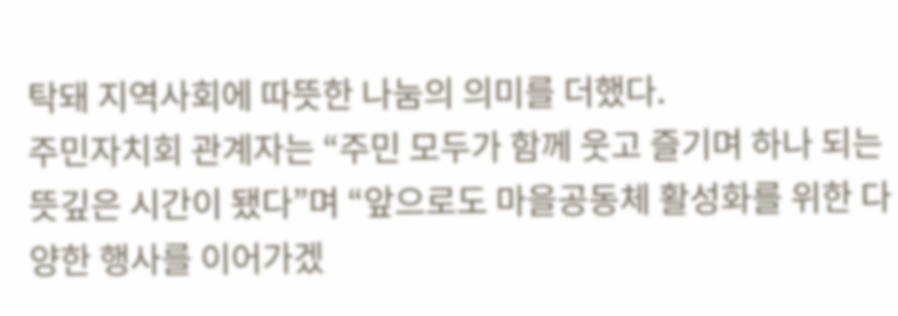탁돼 지역사회에 따뜻한 나눔의 의미를 더했다.
주민자치회 관계자는 “주민 모두가 함께 웃고 즐기며 하나 되는 뜻깊은 시간이 됐다”며 “앞으로도 마을공동체 활성화를 위한 다양한 행사를 이어가겠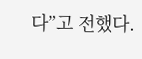다”고 전했다.